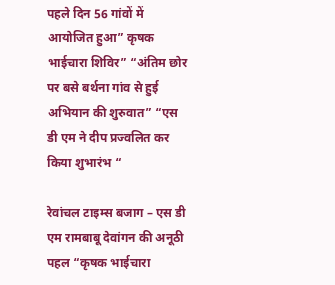पहले दिन 56 गांवों में आयोजित हुआ” कृषक भाईचारा शिविर” “अंतिम छोर पर बसे बर्थना गांव से हुई अभियान की शुरुवात” “एस डी एम ने दीप प्रज्वलित कर किया शुभारंभ “

रेवांचल टाइम्स बजाग – एस डी एम रामबाबू देवांगन की अनूठी पहल “कृषक भाईचारा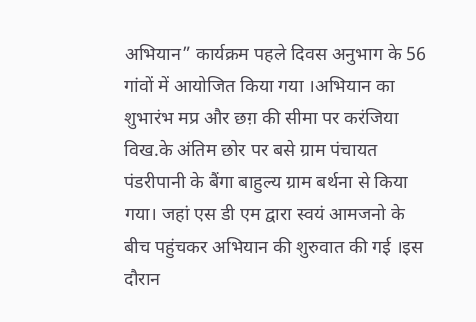अभियान” कार्यक्रम पहले दिवस अनुभाग के 56 गांवों में आयोजित किया गया ।अभियान का शुभारंभ मप्र और छग़ की सीमा पर करंजिया विख.के अंतिम छोर पर बसे ग्राम पंचायत पंडरीपानी के बैंगा बाहुल्य ग्राम बर्थना से किया गया। जहां एस डी एम द्वारा स्वयं आमजनो के बीच पहुंचकर अभियान की शुरुवात की गई ।इस दौरान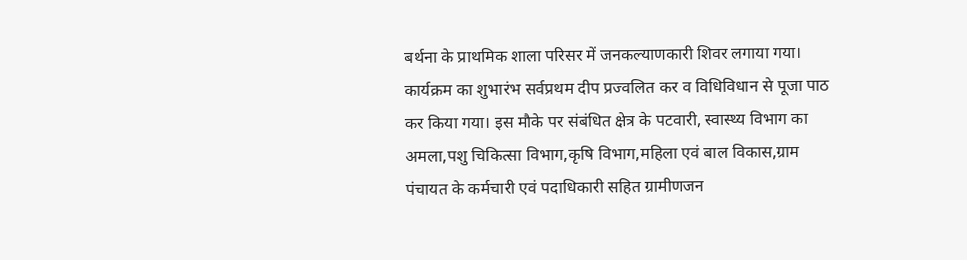बर्थना के प्राथमिक शाला परिसर में जनकल्याणकारी शिवर लगाया गया। कार्यक्रम का शुभारंभ सर्वप्रथम दीप प्रज्वलित कर व विधिविधान से पूजा पाठ कर किया गया। इस मौके पर संबंधित क्षेत्र के पटवारी, स्वास्थ्य विभाग का अमला,पशु चिकित्सा विभाग,कृषि विभाग,महिला एवं बाल विकास,ग्राम पंचायत के कर्मचारी एवं पदाधिकारी सहित ग्रामीणजन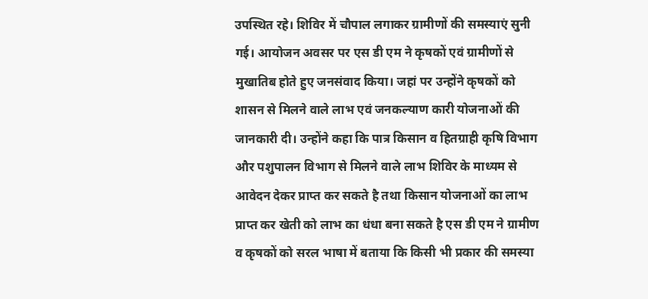उपस्थित रहे। शिविर में चौपाल लगाकर ग्रामीणों की समस्याएं सुनी गई। आयोजन अवसर पर एस डी एम ने कृषकों एवं ग्रामीणों से मुखातिब होते हुए जनसंवाद किया। जहां पर उन्होंने कृषकों को शासन से मिलने वाले लाभ एवं जनकल्याण कारी योजनाओं की जानकारी दी। उन्होंने कहा कि पात्र किसान व हितग्राही कृषि विभाग और पशुपालन विभाग से मिलने वाले लाभ शिविर के माध्यम से आवेदन देकर प्राप्त कर सकते है तथा किसान योजनाओं का लाभ प्राप्त कर खेती को लाभ का धंधा बना सकते है एस डी एम ने ग्रामीण व कृषकों को सरल भाषा में बताया कि किसी भी प्रकार की समस्या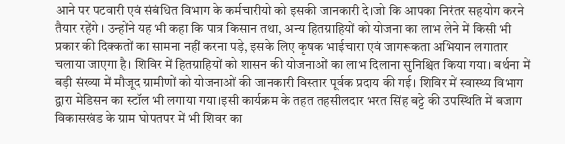आने पर पटवारी एवं संबंधित विभाग के कर्मचारीयो को इसकी जानकारी दे।जो कि आपका निरंतर सहयोग करने तैयार रहेंगे । उन्होंने यह भी कहा कि पात्र किसान तथा, अन्य हितग्राहियों को योजना का लाभ लेने में किसी भी प्रकार की दिक्कतों का सामना नहीं करना पड़े, इसके लिए कृषक भाईचारा एवं जागरूकता अभियान लगातार चलाया जाएगा है। शिविर में हितग्राहियों को शासन की योजनाओं का लाभ दिलाना सुनिश्चित किया गया। बर्थना में बड़ी संख्या में मौजूद ग्रामीणों को योजनाओं की जानकारी विस्तार पूर्वक प्रदाय की गई। शिविर में स्वास्थ्य विभाग द्वारा मेडिसन का स्टॉल भी लगाया गया।इसी कार्यक्रम के तहत तहसीलदार भरत सिंह बट्टे की उपस्थिति में बजाग विकासखंड के ग्राम घोपतपर में भी शिवर का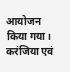आयोजन किया गया। करंजिया एवं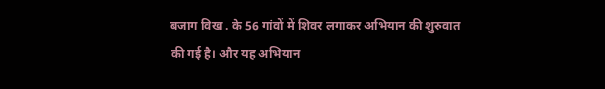बजाग विख . के 56 गांवों में शिवर लगाकर अभियान की शुरुवात की गई है। और यह अभियान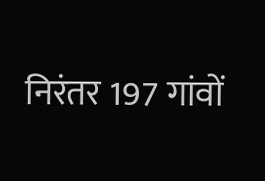निरंतर 197 गांवों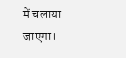में चलाया जाएगा।